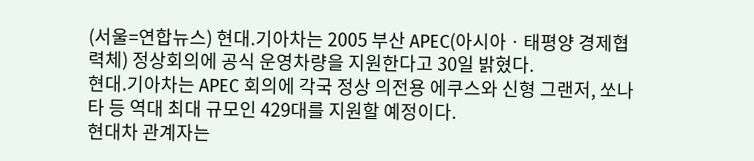(서울=연합뉴스) 현대.기아차는 2005 부산 APEC(아시아ㆍ태평양 경제협력체) 정상회의에 공식 운영차량을 지원한다고 30일 밝혔다.
현대.기아차는 APEC 회의에 각국 정상 의전용 에쿠스와 신형 그랜저, 쏘나타 등 역대 최대 규모인 429대를 지원할 예정이다.
현대차 관계자는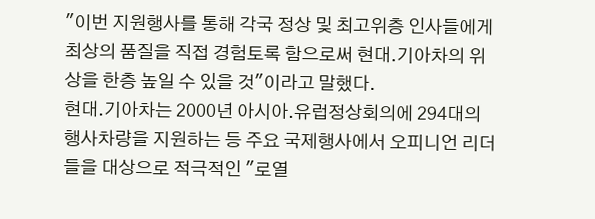"이번 지원행사를 통해 각국 정상 및 최고위층 인사들에게 최상의 품질을 직접 경험토록 함으로써 현대.기아차의 위상을 한층 높일 수 있을 것"이라고 말했다.
현대.기아차는 2000년 아시아.유럽정상회의에 294대의 행사차량을 지원하는 등 주요 국제행사에서 오피니언 리더들을 대상으로 적극적인 "로열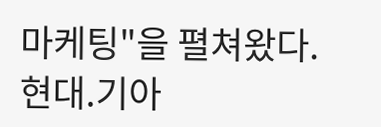마케팅"을 펼쳐왔다.
현대.기아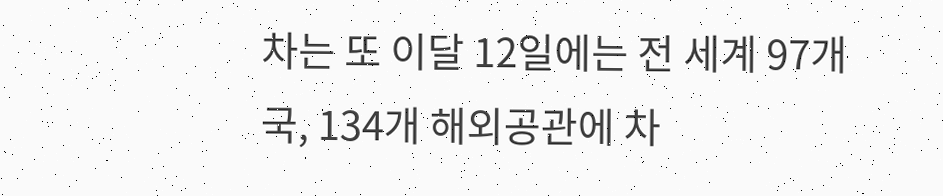차는 또 이달 12일에는 전 세계 97개국, 134개 해외공관에 차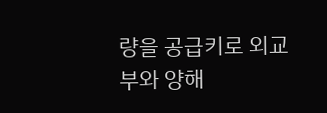량을 공급키로 외교부와 양해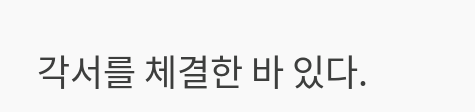각서를 체결한 바 있다.